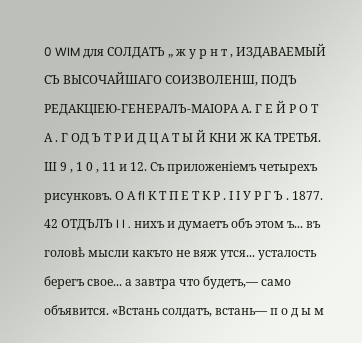0 WIM для СОЛДАТЪ „ ж у р н т , ИЗДАВАЕМЫЙ СЪ ВЫСОЧАЙШАГО СОИЗВОЛЕНШ, ПОДЪ РЕДАКЦІЕЮ-ГЕНЕРАЛЪ-МАІОРА А. Г Е Й Р О Т А . Г ОД Ъ Т Р И Д Ц А Т Ы Й КНИ Ж КА ТРЕТЬЯ. Ш 9 , 1 0 , 11 и 12. Съ приложеніемъ четырехъ рисунковъ. О А fl К Т П Е Т К Р . І І У Р Г Ъ . 1877. 42 ОТДЪЛЪ I I . нихъ и думаетъ объ этом ъ... въ головѣ мысли какъто не вяж утся... усталость берегъ свое... а завтра что будетъ,— само объявится. «Встань солдатъ, встань— п о д ы м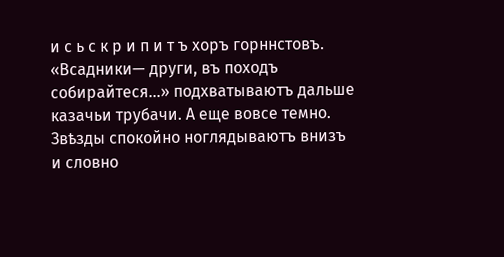и с ь с к р и п и т ъ хоръ горннстовъ. «Всадники— други, въ походъ собирайтеся...» подхватываютъ дальше казачьи трубачи. А еще вовсе темно. Звѣзды спокойно ноглядываютъ внизъ и словно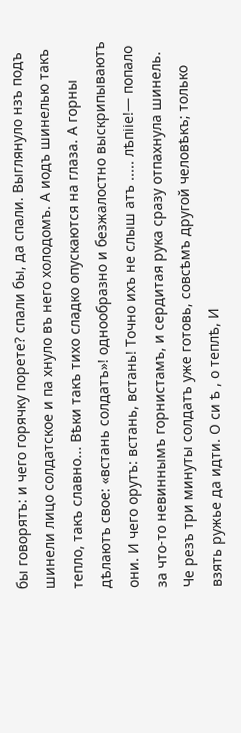бы говорятъ: и чего горячку порете? спали бы, да спали. Выглянуло нзъ подъ шинели лицо солдатское и па хнуло въ него холодомъ. А иодъ шинелью такъ тепло, такъ славно... Вѣки такъ тихо сладко опускаются на глаза. А горны дѣлаютъ свое: «встань солдатъ»! однообразно и безжалостно выскрипываютъ они. И чего орутъ: встань, встань! Точно ихъ не слыш атъ ..... лѣпііе!— попало за что-то невиннымъ горнистамъ, и сердитая рука сразу отпахнула шинель. Че резъ три минуты солдатъ уже готовь, совсѣмъ другой человѣкъ; только взять ружье да идти. О си ѣ , о теплѣ, И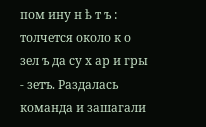пом ину н ѣ т ъ : толчется около к о зел ъ да су х ар и гры - зетъ. Раздалась команда и зашагали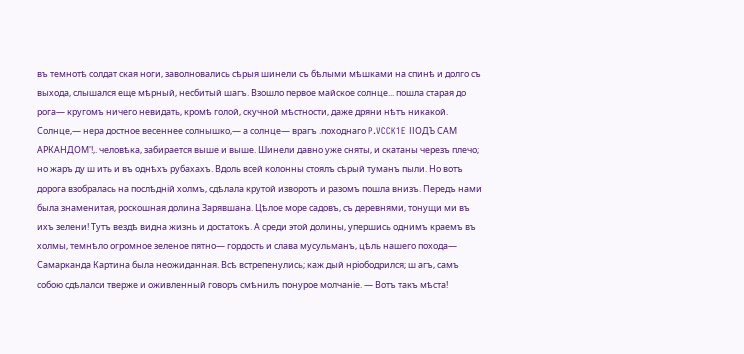въ темнотѣ солдат ская ноги, заволновались сѣрыя шинели съ бѣлыми мѣшками на спинѣ и долго съ выхода, слышался еще мѣрный, несбитый шагъ. Взошло первое майское солнце... пошла старая до рога— кругомъ ничего невидать, кромѣ голой, скучной мѣстности, даже дряни нѣтъ никакой. Солнце,— нера достное весеннее солнышко,— а солнце— врагъ .походнаго P.VCCK1E ІІОДЪ САМ АРКАНДОМ'!,. человѣка, забирается выше и выше. Шинели давно уже сняты, и скатаны черезъ плечо; но жаръ ду ш ить и въ однѣхъ рубахахъ. Вдоль всей колонны стоялъ сѣрый туманъ пыли. Но вотъ дорога взобралась на послѣдній холмъ, сдѣлала крутой изворотъ и разомъ пошла внизъ. Передъ нами была знаменитая, роскошная долина Зарявшана. Цѣлое море садовъ, съ деревнями, тонущи ми въ ихъ зелени! Тутъ вездѣ видна жизнь и достатокъ. А среди этой долины, упершись однимъ краемъ въ холмы, темнѣло огромное зеленое пятно— гордость и слава мусульманъ, цѣль нашего похода— Самарканда Картина была неожиданная. Всѣ встрепенулись; каж дый нріободрился; ш агъ, самъ собою сдѣлалси тверже и оживленный говоръ смѣнилъ понурое молчаніе. — Вотъ такъ мѣста!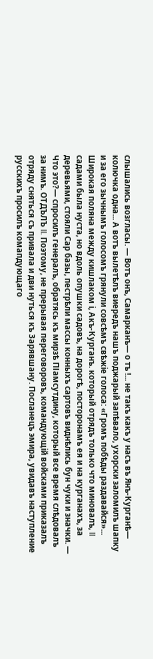слышались возгласы. — Вотъ онъ, Самарканъ— о тъ !... не такъ какъ у насъ въ Янъ-Курганѣ— колючка одна... А вотъ вылетѣлъ виередъ нашъ поджарый запѣвало, ухорски заломилъ шапку и за его зычнымъ голосомъ грянули совсѣмъ свѣжіе голоса: «Громъ побѣды раздавайся»... Широкая поляна между кишлаком і, Акъ-Курганъ. который отрядъ только что миновалъ, II садами была нуста, но вдоль опушки садовъ, на дорогѣ, посторонамъ ея и на курганахъ, за деревьями, стояли Сар базы, пестрѣли массы конныхъ сартовъ виднѣлись бун чуки и значки. — Что это?— спросилъ генералъ, обратясь къ мирзѣ ПІамсутдину, который все время слѣдовалъ за нимъ. ОТДЪЛЪ II. Поэтому, не прерывая переговоровъ, командующій войсками приказалъ отряду сняться съ привала и дви нуться къ Зарявшану. Посланецъ эмира, увидавъ наступление русскихъ просилъ комапдующаго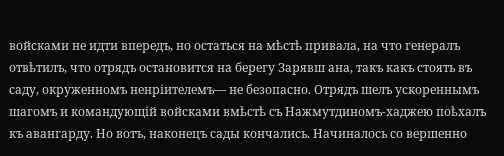войсками не идти впередъ, но остаться на мѣстѣ привала, на что генералъ отвѣтилъ, что отрядъ остановится на берегу Зарявш ана, такъ какъ стоять въ саду, окруженномъ ненріителемъ— не безопасно. Отрядъ шелъ ускореннымъ шагомъ и командующій войсками вмѣстѣ съ Нажмутдиномъ-хаджею поѣхалъ къ авангарду. Но вотъ, наконецъ сады кончались. Начиналось со вершенно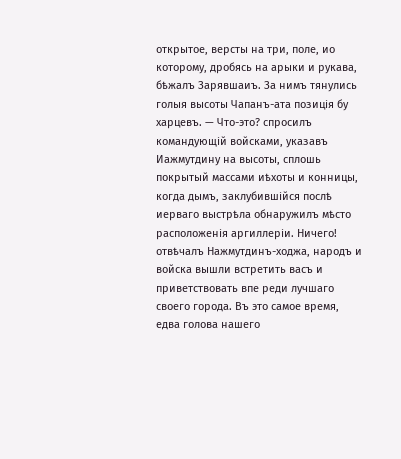открытое, версты на три, поле, ио которому, дробясь на арыки и рукава, бѣжалъ Зарявшаиъ. За нимъ тянулись голыя высоты Чапанъ-ата позиція бу харцевъ. — Что-это? спросилъ командующій войсками, указавъ Иажмутдину на высоты, сплошь покрытый массами иѣхоты и конницы, когда дымъ, заклубившійся послѣ иерваго выстрѣла обнаружилъ мѣсто расположенія аргиллеріи. Ничего! отвѣчалъ Нажмутдинъ-ходжа, народъ и войска вышли встретить васъ и приветствовать впе реди лучшаго своего города. Въ это самое время, едва голова нашего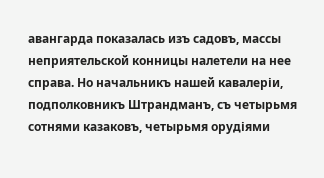авангарда показалась изъ садовъ, массы неприятельской конницы налетели на нее справа. Но начальникъ нашей кавалеріи, подполковникъ Штрандманъ, съ четырьмя сотнями казаковъ, четырьмя орудіями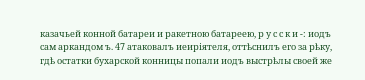казачьей конной батареи и ракетною батареею, р у с с к и -: иодъ сам аркандом ъ. 47 атаковалъ иеиріятеля, оттѣснилъ его за рѣку, гдѣ остатки бухарской конницы попали иодъ выстрѣлы своей же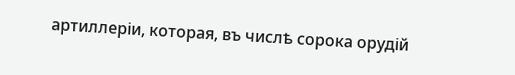артиллеріи, которая, въ числѣ сорока орудій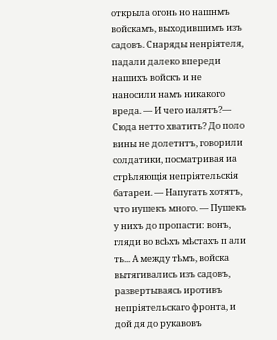открыла огонь но нашнмъ войскамъ, выходившимъ изъ садовъ. Снаряды ненріятеля, падали далеко впереди нашихъ войскъ и не наносили намъ никакого вреда. — И чего иалятъ?— Сюда нетто хватить? До поло вины не долетнтъ, говорили солдатики, посматривая иа стрѣляющія непріятельскія батареи. — Напугать хотятъ, что иушекъ много. — Пушекъ у нихъ до пропасти: вонъ, гляди во всѣхъ мѣстахъ п али ть... А между тѣмъ, войска вытягивались изъ садовъ, развертываясь иротивъ непріятельскаго фронта, и дой дя до рукавовъ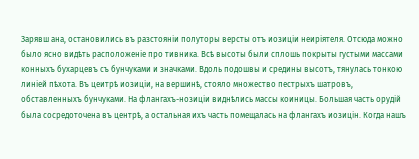Зарявш ана, остановились въ разстояніи полуторы версты отъ иозиціи неиріятеля. Отсюда можно было ясно видѣть расположеніе про тивника. Всѣ высоты были сплошь покрыты густыми массами конныхъ бухарцевъ съ бунчуками и значками. Вдоль подошвы и средины высотъ, тянулась тонкою линіей пѣхота. Въ цеитрѣ иозиціи, на вершинѣ, стояло множество пестрыхъ шатровъ, обставленныхъ бунчуками. На флангахъ-нозиціи виднѣлись массы коиницы. Большая часть орудій была сосредоточена въ центрѣ, а остальная ихъ часть помещалась на флангахъ иозицін. Когда нашъ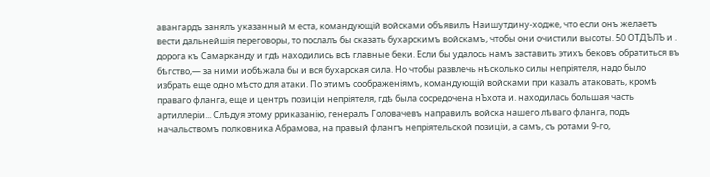авангардъ занялъ указанный м еста, командующій войсками объявилъ Наишутдину-ходже, что если онъ желаетъ вести дальнейшія переговоры, то послалъ бы сказать бухарскимъ войскамъ, чтобы они очистили высоты. 50 ОТДЪЛЪ и . дорога къ Самарканду и гдѣ находились всѣ главные беки. Если бы удалось намъ заставить этихъ бековъ обратиться въ бѣгство,— за ними иобѣжала бы и вся бухарская сила. Но чтобы развлечь нѣсколько силы непріятеля, надо было избрать еще одно мѣсто для атаки. По этимъ соображеніямъ, командующій войсками при казалъ атаковать, кромѣ праваго фланга, еще и центръ позиціи непріятеля, гдѣ была сосредочена нЪхота и. находилась большая часть артиллеріи... Слѣдуя этому рриказанію, генералъ Головачевъ направилъ войска нашего лѣваго фланга, подъ начальствомъ полковника Абрамова, на правый флангъ непріятельской позиціи, а самъ, съ ротами 9-го,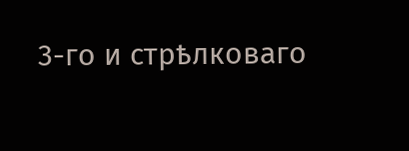3-го и стрѣлковаго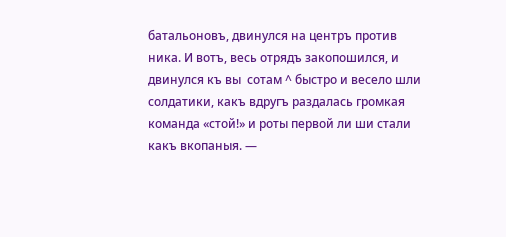батальоновъ, двинулся на центръ против ника. И вотъ, весь отрядъ закопошился, и двинулся къ вы  сотам ^ быстро и весело шли солдатики, какъ вдругъ раздалась громкая команда «стой!» и роты первой ли ши стали какъ вкопаныя. —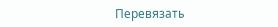Перевязать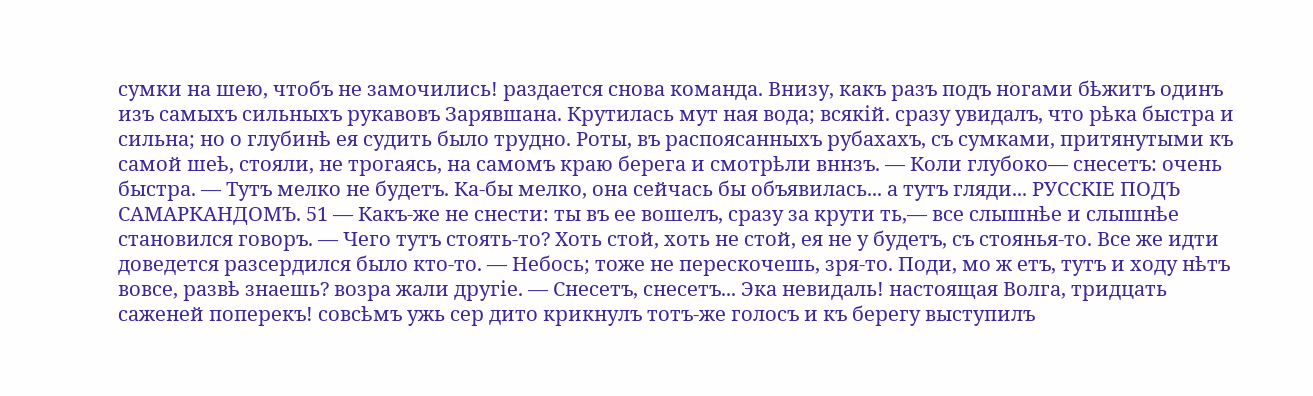сумки на шею, чтобъ не замочились! раздается снова команда. Внизу, какъ разъ подъ ногами бѣжитъ одинъ изъ самыхъ сильныхъ рукавовъ Зарявшана. Крутилась мут ная вода; всякій. сразу увидалъ, что рѣка быстра и сильна; но о глубинѣ ея судить было трудно. Роты, въ распоясанныхъ рубахахъ, съ сумками, притянутыми къ самой шеѣ, стояли, не трогаясь, на самомъ краю берега и смотрѣли вннзъ. — Коли глубоко— снесетъ: очень быстра. — Тутъ мелко не будетъ. Ка-бы мелко, она сейчась бы объявилась... а тутъ гляди... РУССКІЕ ПОДЪ САМАРКАНДОМЪ. 51 — Какъ-же не снести: ты въ ее вошелъ, сразу за крути ть,— все слышнѣе и слышнѣе становился говоръ. — Чего тутъ стоять-то? Хоть стой, хоть не стой, ея не у будетъ, съ стоянья-то. Все же идти доведется разсердился было кто-то. — Небось; тоже не перескочешь, зря-то. Поди, мо ж етъ, тутъ и ходу нѣтъ вовсе, развѣ знаешь? возра жали другіе. — Снесетъ, снесетъ... Эка невидаль! настоящая Волга, тридцать саженей поперекъ! совсѣмъ ужь сер дито крикнулъ тотъ-же голосъ и къ берегу выступилъ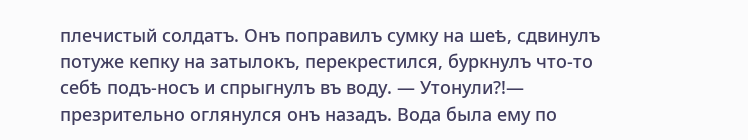плечистый солдатъ. Онъ поправилъ сумку на шеѣ, сдвинулъ потуже кепку на затылокъ, перекрестился, буркнулъ что-то себѣ подъ-носъ и спрыгнулъ въ воду. — Утонули?!— презрительно оглянулся онъ назадъ. Вода была ему по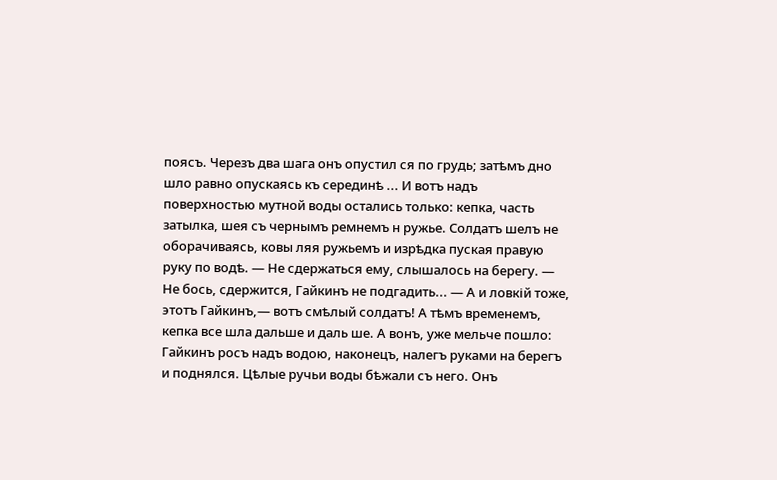поясъ. Черезъ два шага онъ опустил ся по грудь; затѣмъ дно шло равно опускаясь къ серединѣ ... И вотъ надъ поверхностью мутной воды остались только: кепка, часть затылка, шея съ чернымъ ремнемъ н ружье. Солдатъ шелъ не оборачиваясь, ковы ляя ружьемъ и изрѣдка пуская правую руку по водѣ. — Не сдержаться ему, слышалось на берегу. — Не бось, сдержится, Гайкинъ не подгадить... — А и ловкій тоже, этотъ Гайкинъ,— вотъ смѣлый солдатъ! А тѣмъ временемъ, кепка все шла дальше и даль ше. А вонъ, уже мельче пошло: Гайкинъ росъ надъ водою, наконецъ, налегъ руками на берегъ и поднялся. Цѣлые ручьи воды бѣжали съ него. Онъ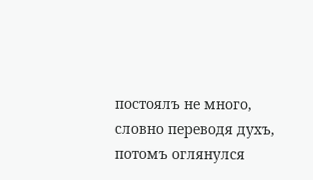постоялъ не много, словно переводя духъ, потомъ оглянулся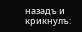назадъ и крикнулъ: